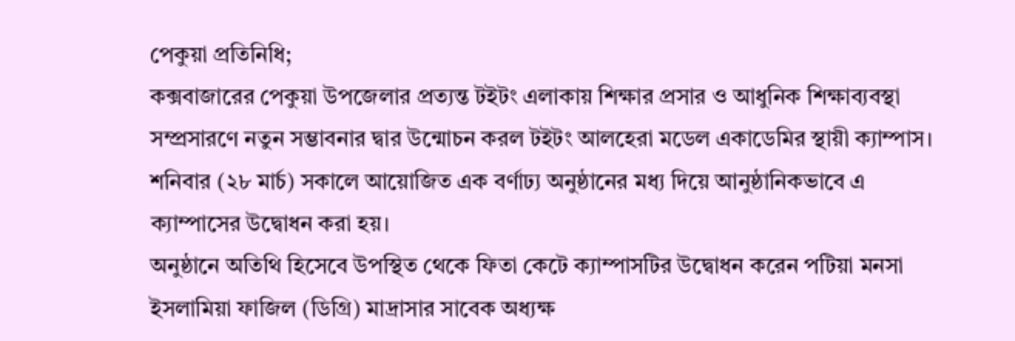পেকুয়া প্রতিনিধি;
কক্সবাজারের পেকুয়া উপজেলার প্রত্যন্ত টইটং এলাকায় শিক্ষার প্রসার ও আধুনিক শিক্ষাব্যবস্থা সম্প্রসারণে নতুন সম্ভাবনার দ্বার উন্মোচন করল টইটং আলহেরা মডেল একাডেমির স্থায়ী ক্যাম্পাস। শনিবার (২৮ মার্চ) সকালে আয়োজিত এক বর্ণাঢ্য অনুষ্ঠানের মধ্য দিয়ে আনুষ্ঠানিকভাবে এ ক্যাম্পাসের উদ্বোধন করা হয়।
অনুষ্ঠানে অতিথি হিসেবে উপস্থিত থেকে ফিতা কেটে ক্যাম্পাসটির উদ্বোধন করেন পটিয়া মনসা ইসলামিয়া ফাজিল (ডিগ্রি) মাদ্রাসার সাবেক অধ্যক্ষ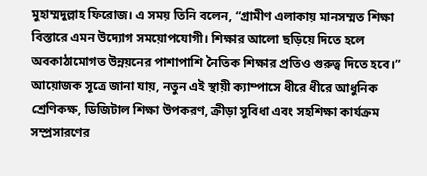মুহাম্মদুল্লাহ ফিরোজ। এ সময় তিনি বলেন, “গ্রামীণ এলাকায় মানসম্মত শিক্ষা বিস্তারে এমন উদ্যোগ সময়োপযোগী। শিক্ষার আলো ছড়িয়ে দিতে হলে অবকাঠামোগত উন্নয়নের পাশাপাশি নৈতিক শিক্ষার প্রতিও গুরুত্ব দিতে হবে।”
আয়োজক সূত্রে জানা যায়, নতুন এই স্থায়ী ক্যাম্পাসে ধীরে ধীরে আধুনিক শ্রেণিকক্ষ, ডিজিটাল শিক্ষা উপকরণ, ক্রীড়া সুবিধা এবং সহশিক্ষা কার্যক্রম সম্প্রসারণের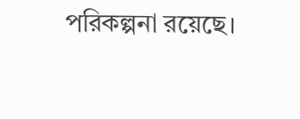পরিকল্পনা রয়েছে।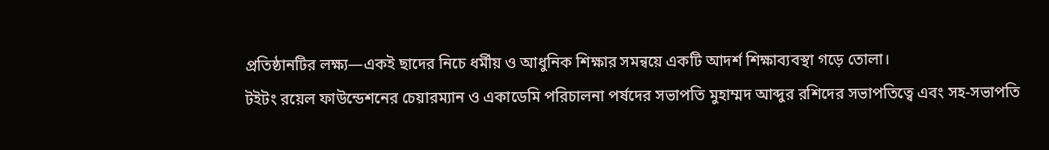প্রতিষ্ঠানটির লক্ষ্য—একই ছাদের নিচে ধর্মীয় ও আধুনিক শিক্ষার সমন্বয়ে একটি আদর্শ শিক্ষাব্যবস্থা গড়ে তোলা।
টইটং রয়েল ফাউন্ডেশনের চেয়ারম্যান ও একাডেমি পরিচালনা পর্ষদের সভাপতি মুহাম্মদ আব্দুর রশিদের সভাপতিত্বে এবং সহ-সভাপতি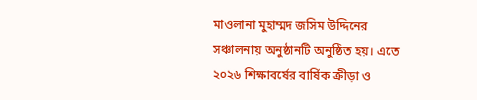মাওলানা মুহাম্মদ জসিম উদ্দিনের সঞ্চালনায় অনুষ্ঠানটি অনুষ্ঠিত হয়। এতে ২০২৬ শিক্ষাবর্ষের বার্ষিক ক্রীড়া ও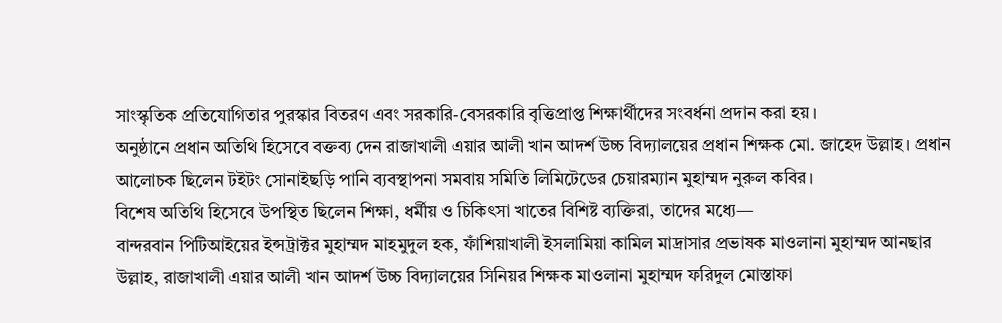সাংস্কৃতিক প্রতিযোগিতার পুরস্কার বিতরণ এবং সরকারি-বেসরকারি বৃত্তিপ্রাপ্ত শিক্ষার্থীদের সংবর্ধনা প্রদান করা হয়।
অনুষ্ঠানে প্রধান অতিথি হিসেবে বক্তব্য দেন রাজাখালী এয়ার আলী খান আদর্শ উচ্চ বিদ্যালয়ের প্রধান শিক্ষক মো. জাহেদ উল্লাহ। প্রধান আলোচক ছিলেন টইটং সোনাইছড়ি পানি ব্যবস্থাপনা সমবায় সমিতি লিমিটেডের চেয়ারম্যান মুহাম্মদ নুরুল কবির।
বিশেষ অতিথি হিসেবে উপস্থিত ছিলেন শিক্ষা, ধর্মীয় ও চিকিৎসা খাতের বিশিষ্ট ব্যক্তিরা, তাদের মধ্যে—
বান্দরবান পিটিআইয়ের ইন্সট্রাক্টর মুহাম্মদ মাহমুদুল হক, ফাঁশিয়াখালী ইসলামিয়া কামিল মাদ্রাসার প্রভাষক মাওলানা মুহাম্মদ আনছার উল্লাহ, রাজাখালী এয়ার আলী খান আদর্শ উচ্চ বিদ্যালয়ের সিনিয়র শিক্ষক মাওলানা মুহাম্মদ ফরিদুল মোস্তাফা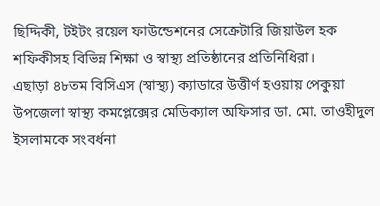ছিদ্দিকী, টইটং রয়েল ফাউন্ডেশনের সেক্রেটারি জিয়াউল হক শফিকীসহ বিভিন্ন শিক্ষা ও স্বাস্থ্য প্রতিষ্ঠানের প্রতিনিধিরা।
এছাড়া ৪৮তম বিসিএস (স্বাস্থ্য) ক্যাডারে উত্তীর্ণ হওয়ায় পেকুয়া উপজেলা স্বাস্থ্য কমপ্লেক্সের মেডিক্যাল অফিসার ডা. মো. তাওহীদুল ইসলামকে সংবর্ধনা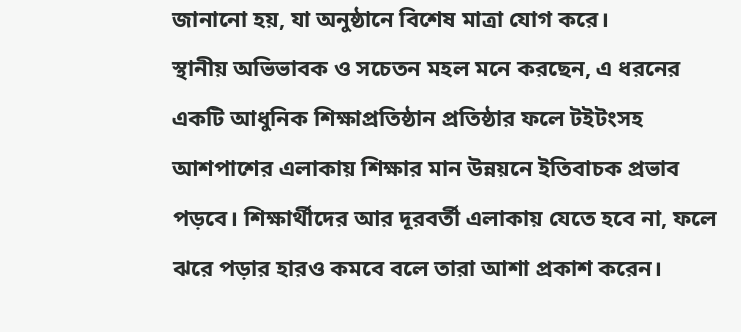জানানো হয়, যা অনুষ্ঠানে বিশেষ মাত্রা যোগ করে।
স্থানীয় অভিভাবক ও সচেতন মহল মনে করছেন, এ ধরনের একটি আধুনিক শিক্ষাপ্রতিষ্ঠান প্রতিষ্ঠার ফলে টইটংসহ আশপাশের এলাকায় শিক্ষার মান উন্নয়নে ইতিবাচক প্রভাব পড়বে। শিক্ষার্থীদের আর দূরবর্তী এলাকায় যেতে হবে না, ফলে ঝরে পড়ার হারও কমবে বলে তারা আশা প্রকাশ করেন।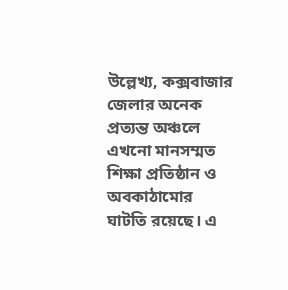উল্লেখ্য, কক্সবাজার জেলার অনেক প্রত্যন্ত অঞ্চলে এখনো মানসম্মত শিক্ষা প্রতিষ্ঠান ও অবকাঠামোর ঘাটতি রয়েছে। এ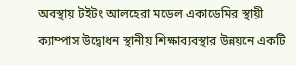অবস্থায় টইটং আলহেরা মডেল একাডেমির স্থায়ী ক্যাম্পাস উদ্বোধন স্থানীয় শিক্ষাব্যবস্থার উন্নয়নে একটি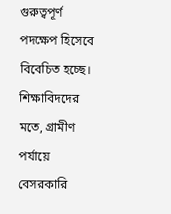গুরুত্বপূর্ণ পদক্ষেপ হিসেবে বিবেচিত হচ্ছে।
শিক্ষাবিদদের মতে, গ্রামীণ পর্যায়ে বেসরকারি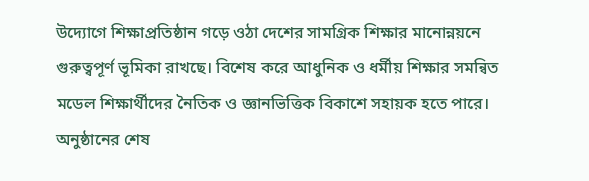উদ্যোগে শিক্ষাপ্রতিষ্ঠান গড়ে ওঠা দেশের সামগ্রিক শিক্ষার মানোন্নয়নে গুরুত্বপূর্ণ ভূমিকা রাখছে। বিশেষ করে আধুনিক ও ধর্মীয় শিক্ষার সমন্বিত মডেল শিক্ষার্থীদের নৈতিক ও জ্ঞানভিত্তিক বিকাশে সহায়ক হতে পারে।
অনুষ্ঠানের শেষ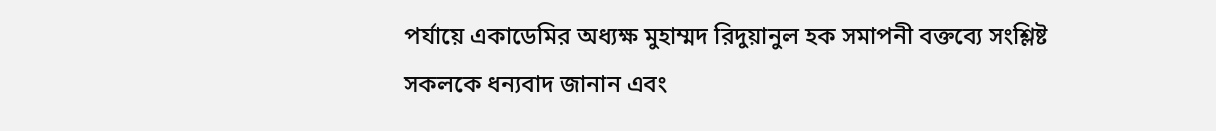পর্যায়ে একাডেমির অধ্যক্ষ মুহাম্মদ রিদুয়ানুল হক সমাপনী বক্তব্যে সংশ্লিষ্ট সকলকে ধন্যবাদ জানান এবং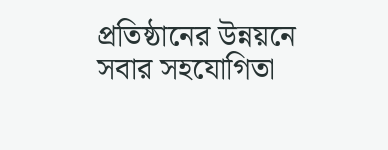প্রতিষ্ঠানের উন্নয়নে সবার সহযোগিতা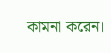কামনা করেন।